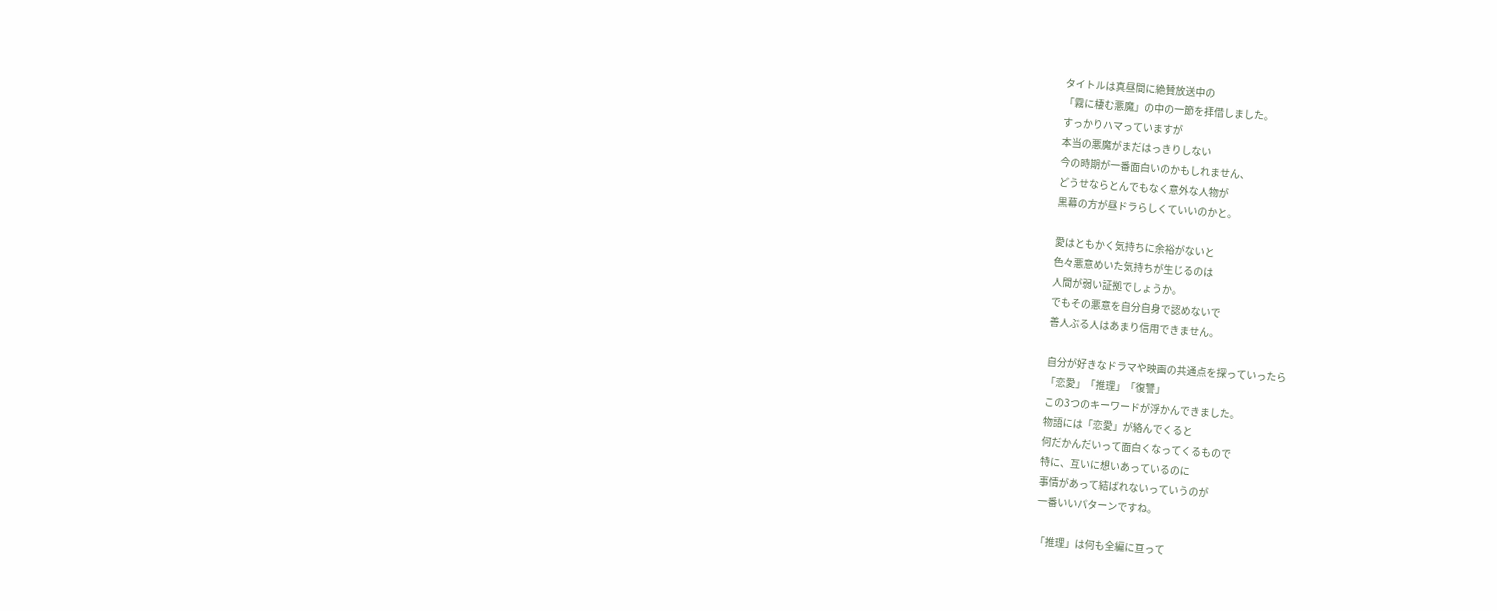タイトルは真昼間に絶賛放送中の
「霧に棲む悪魔」の中の一節を拝借しました。
すっかりハマっていますが
本当の悪魔がまだはっきりしない
今の時期が一番面白いのかもしれません、
どうせならとんでもなく意外な人物が
黒幕の方が昼ドラらしくていいのかと。

愛はともかく気持ちに余裕がないと
色々悪意めいた気持ちが生じるのは
人間が弱い証拠でしょうか。
でもその悪意を自分自身で認めないで
善人ぶる人はあまり信用できません。

自分が好きなドラマや映画の共通点を探っていったら
「恋愛」「推理」「復讐」
この3つのキーワードが浮かんできました。
物語には「恋愛」が絡んでくると
何だかんだいって面白くなってくるもので
特に、互いに想いあっているのに
事情があって結ばれないっていうのが
一番いいパターンですね。

「推理」は何も全編に亘って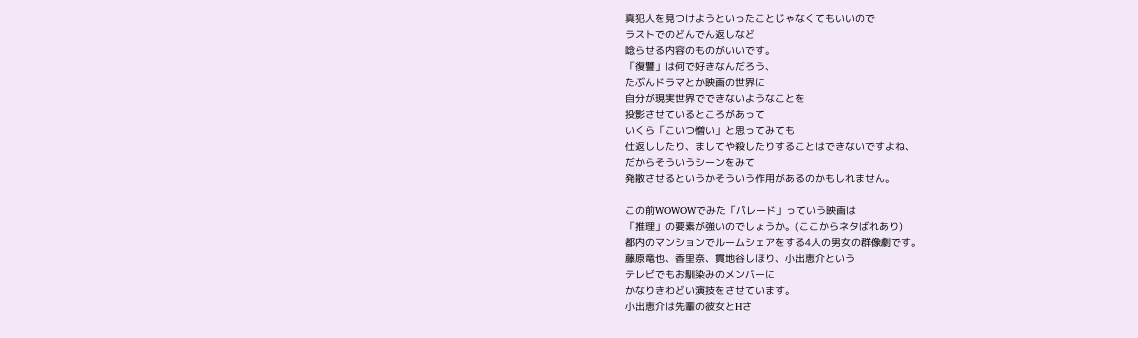真犯人を見つけようといったことじゃなくてもいいので
ラストでのどんでん返しなど
唸らせる内容のものがいいです。
「復讐」は何で好きなんだろう、
たぶんドラマとか映画の世界に
自分が現実世界でできないようなことを
投影させているところがあって
いくら「こいつ憎い」と思ってみても
仕返ししたり、ましてや殺したりすることはできないですよね、
だからそういうシーンをみて
発散させるというかそういう作用があるのかもしれません。

この前WOWOWでみた「パレード」っていう映画は
「推理」の要素が強いのでしょうか。(ここからネタばれあり)
都内のマンションでルームシェアをする4人の男女の群像劇です。
藤原竜也、香里奈、貫地谷しほり、小出恵介という
テレビでもお馴染みのメンバーに
かなりきわどい演技をさせています。
小出恵介は先輩の彼女とHさ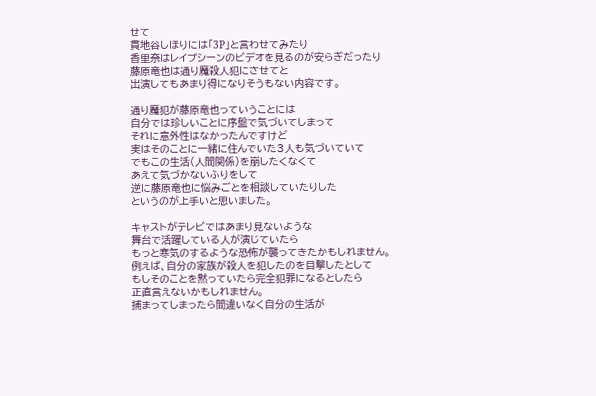せて
貫地谷しほりには「3P」と言わせてみたり
香里奈はレイプシーンのビデオを見るのが安らぎだったり
藤原竜也は通り魔殺人犯にさせてと
出演してもあまり得になりそうもない内容です。

通り魔犯が藤原竜也っていうことには
自分では珍しいことに序盤で気づいてしまって
それに意外性はなかったんですけど
実はそのことに一緒に住んでいた3人も気づいていて
でもこの生活(人間関係)を崩したくなくて
あえて気づかないふりをして
逆に藤原竜也に悩みごとを相談していたりした
というのが上手いと思いました。

キャストがテレビではあまり見ないような
舞台で活躍している人が演じていたら
もっと寒気のするような恐怖が襲ってきたかもしれません。
例えば、自分の家族が殺人を犯したのを目撃したとして
もしそのことを黙っていたら完全犯罪になるとしたら
正直言えないかもしれません。
捕まってしまったら間違いなく自分の生活が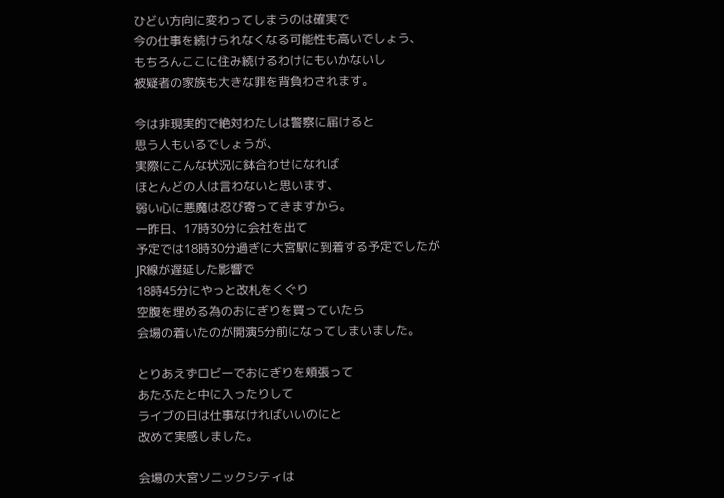ひどい方向に変わってしまうのは確実で
今の仕事を続けられなくなる可能性も高いでしょう、
もちろんここに住み続けるわけにもいかないし
被疑者の家族も大きな罪を背負わされます。

今は非現実的で絶対わたしは警察に届けると
思う人もいるでしょうが、
実際にこんな状況に鉢合わせになれば
ほとんどの人は言わないと思います、
弱い心に悪魔は忍び寄ってきますから。
一昨日、17時30分に会社を出て
予定では18時30分過ぎに大宮駅に到着する予定でしたが
JR線が遅延した影響で
18時45分にやっと改札をくぐり
空腹を埋める為のおにぎりを買っていたら
会場の着いたのが開演5分前になってしまいました。

とりあえずロビーでおにぎりを頬張って
あたふたと中に入ったりして
ライブの日は仕事なければいいのにと
改めて実感しました。

会場の大宮ソニックシティは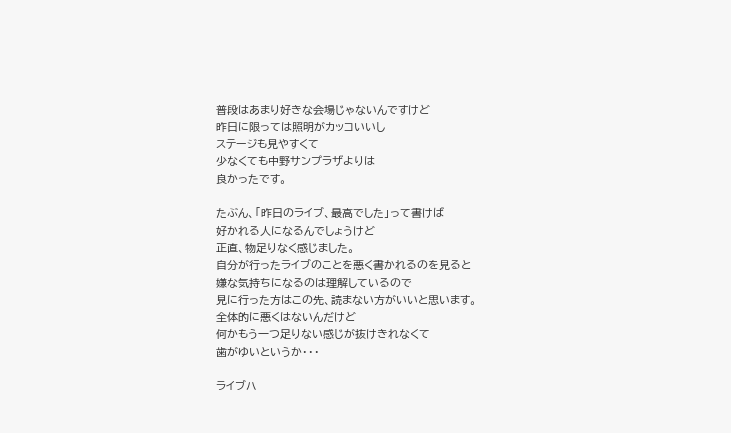普段はあまり好きな会場じゃないんですけど
昨日に限っては照明がカッコいいし
ステージも見やすくて
少なくても中野サンプラザよりは
良かったです。

たぶん、「昨日のライブ、最高でした」って書けば
好かれる人になるんでしょうけど
正直、物足りなく感じました。
自分が行ったライブのことを悪く書かれるのを見ると
嫌な気持ちになるのは理解しているので
見に行った方はこの先、読まない方がいいと思います。
全体的に悪くはないんだけど
何かもう一つ足りない感じが抜けきれなくて
歯がゆいというか・・・

ライブハ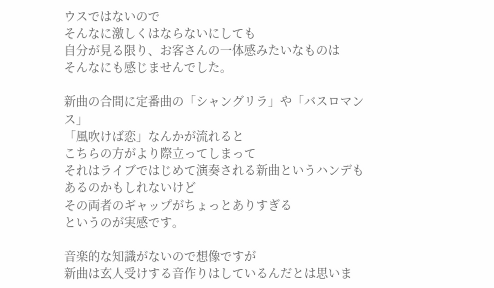ウスではないので
そんなに激しくはならないにしても
自分が見る限り、お客さんの一体感みたいなものは
そんなにも感じませんでした。

新曲の合間に定番曲の「シャングリラ」や「バスロマンス」
「風吹けば恋」なんかが流れると
こちらの方がより際立ってしまって
それはライブではじめて演奏される新曲というハンデも
あるのかもしれないけど
その両者のギャップがちょっとありすぎる
というのが実感です。

音楽的な知識がないので想像ですが
新曲は玄人受けする音作りはしているんだとは思いま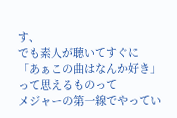す、
でも素人が聴いてすぐに
「あぁこの曲はなんか好き」って思えるものって
メジャーの第一線でやってい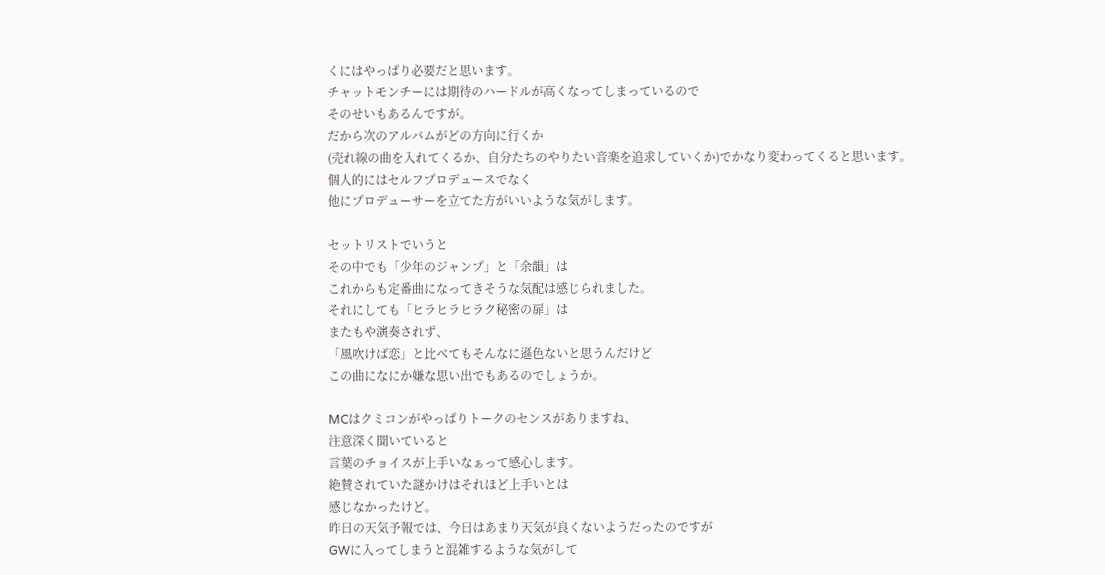くにはやっぱり必要だと思います。
チャットモンチーには期待のハードルが高くなってしまっているので
そのせいもあるんですが。
だから次のアルバムがどの方向に行くか
(売れ線の曲を入れてくるか、自分たちのやりたい音楽を追求していくか)でかなり変わってくると思います。
個人的にはセルフプロデュースでなく
他にプロデューサーを立てた方がいいような気がします。

セットリストでいうと
その中でも「少年のジャンプ」と「余韻」は
これからも定番曲になってきそうな気配は感じられました。
それにしても「ヒラヒラヒラク秘密の扉」は
またもや演奏されず、
「風吹けば恋」と比べてもそんなに遜色ないと思うんだけど
この曲になにか嫌な思い出でもあるのでしょうか。

MCはクミコンがやっぱりトークのセンスがありますね、
注意深く聞いていると
言葉のチョイスが上手いなぁって感心します。
絶賛されていた謎かけはそれほど上手いとは
感じなかったけど。
昨日の天気予報では、今日はあまり天気が良くないようだったのですが
GWに入ってしまうと混雑するような気がして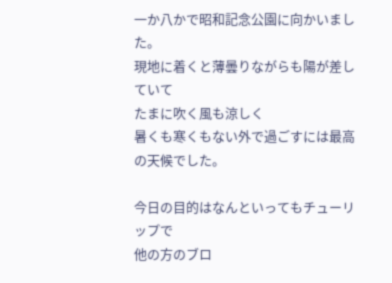一か八かで昭和記念公園に向かいました。
現地に着くと薄曇りながらも陽が差していて
たまに吹く風も涼しく
暑くも寒くもない外で過ごすには最高の天候でした。

今日の目的はなんといってもチューリップで
他の方のブロ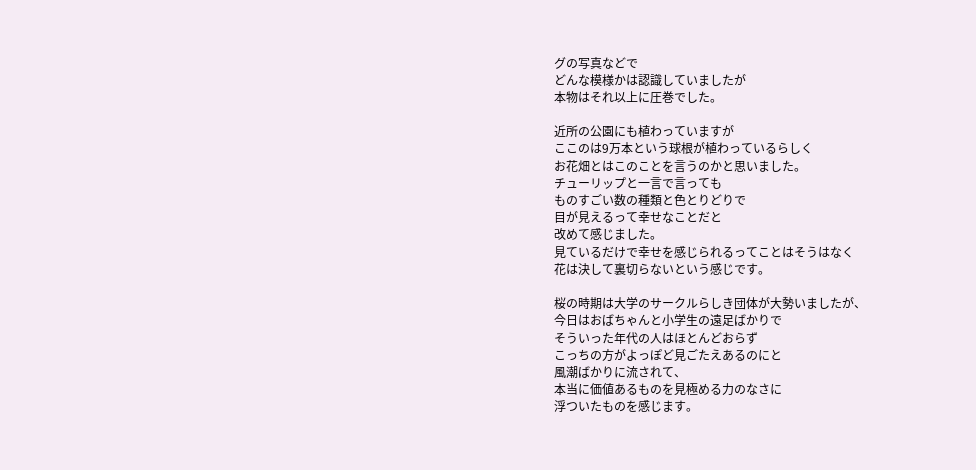グの写真などで
どんな模様かは認識していましたが
本物はそれ以上に圧巻でした。

近所の公園にも植わっていますが
ここのは9万本という球根が植わっているらしく
お花畑とはこのことを言うのかと思いました。
チューリップと一言で言っても
ものすごい数の種類と色とりどりで
目が見えるって幸せなことだと
改めて感じました。
見ているだけで幸せを感じられるってことはそうはなく
花は決して裏切らないという感じです。

桜の時期は大学のサークルらしき団体が大勢いましたが、
今日はおばちゃんと小学生の遠足ばかりで
そういった年代の人はほとんどおらず
こっちの方がよっぽど見ごたえあるのにと
風潮ばかりに流されて、
本当に価値あるものを見極める力のなさに
浮ついたものを感じます。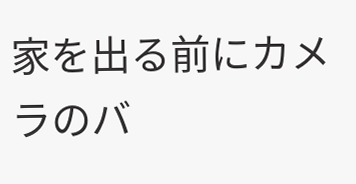家を出る前にカメラのバ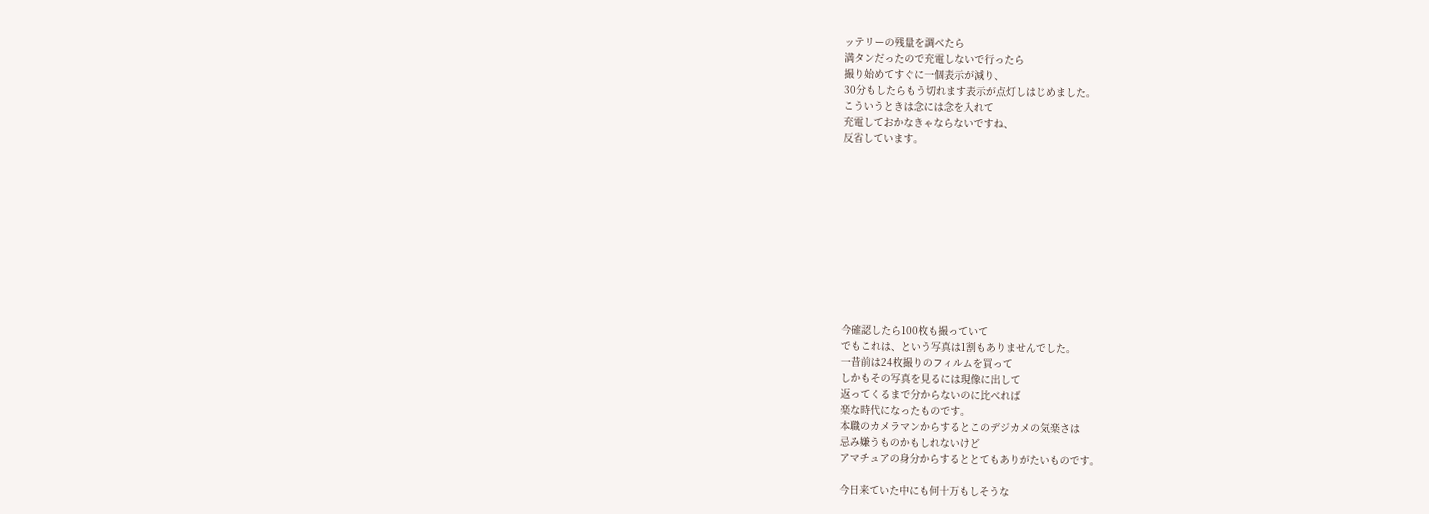ッテリーの残量を調べたら
満タンだったので充電しないで行ったら
撮り始めてすぐに一個表示が減り、
30分もしたらもう切れます表示が点灯しはじめました。
こういうときは念には念を入れて
充電しておかなきゃならないですね、
反省しています。











今確認したら100枚も撮っていて
でもこれは、という写真は1割もありませんでした。
一昔前は24枚撮りのフィルムを買って
しかもその写真を見るには現像に出して
返ってくるまで分からないのに比べれば
楽な時代になったものです。
本職のカメラマンからするとこのデジカメの気楽さは
忌み嫌うものかもしれないけど
アマチュアの身分からするととてもありがたいものです。

今日来ていた中にも何十万もしそうな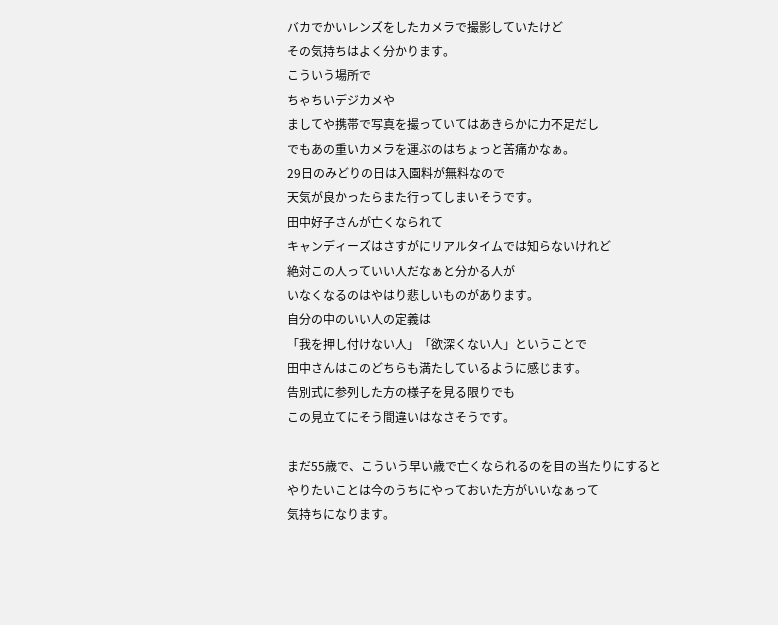バカでかいレンズをしたカメラで撮影していたけど
その気持ちはよく分かります。
こういう場所で
ちゃちいデジカメや
ましてや携帯で写真を撮っていてはあきらかに力不足だし
でもあの重いカメラを運ぶのはちょっと苦痛かなぁ。
29日のみどりの日は入園料が無料なので
天気が良かったらまた行ってしまいそうです。
田中好子さんが亡くなられて
キャンディーズはさすがにリアルタイムでは知らないけれど
絶対この人っていい人だなぁと分かる人が
いなくなるのはやはり悲しいものがあります。
自分の中のいい人の定義は
「我を押し付けない人」「欲深くない人」ということで
田中さんはこのどちらも満たしているように感じます。
告別式に参列した方の様子を見る限りでも
この見立てにそう間違いはなさそうです。

まだ55歳で、こういう早い歳で亡くなられるのを目の当たりにすると
やりたいことは今のうちにやっておいた方がいいなぁって
気持ちになります。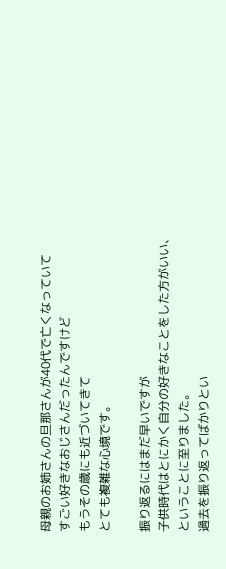母親のお姉さんの旦那さんが40代で亡くなっていて
すごい好きなおじさんだったんですけど
もうその歳にも近づいてきて
とても複雑な心境です。

振り返るにはまだ早いですが
子供時代はとにかく自分の好きなことをした方がいい、
ということに至りました。
過去を振り返ってばかりとい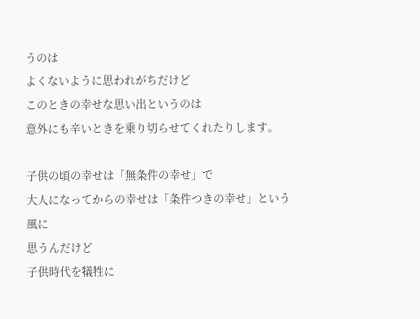うのは
よくないように思われがちだけど
このときの幸せな思い出というのは
意外にも辛いときを乗り切らせてくれたりします。

子供の頃の幸せは「無条件の幸せ」で
大人になってからの幸せは「条件つきの幸せ」という風に
思うんだけど
子供時代を犠牲に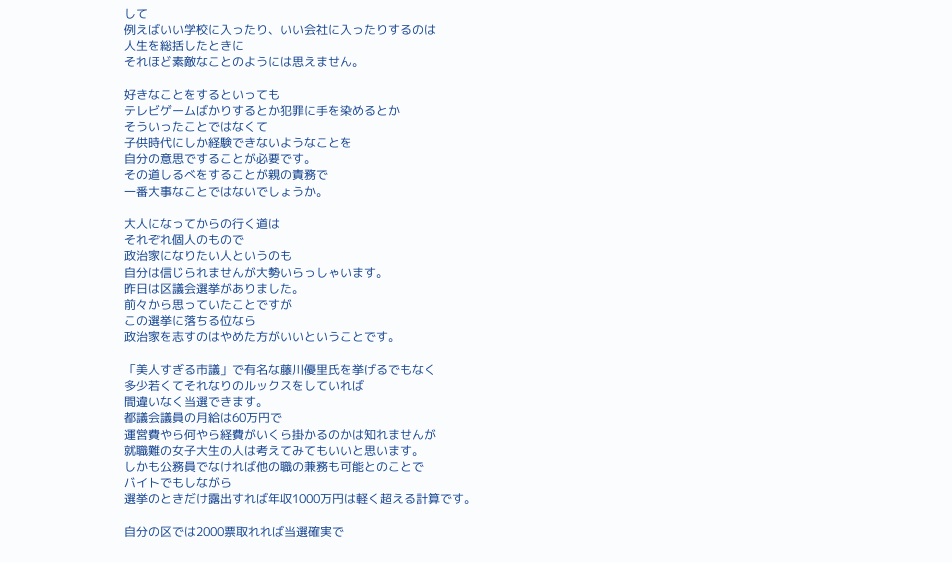して
例えばいい学校に入ったり、いい会社に入ったりするのは
人生を総括したときに
それほど素敵なことのようには思えません。

好きなことをするといっても
テレビゲームばかりするとか犯罪に手を染めるとか
そういったことではなくて
子供時代にしか経験できないようなことを
自分の意思ですることが必要です。
その道しるべをすることが親の責務で
一番大事なことではないでしょうか。

大人になってからの行く道は
それぞれ個人のもので
政治家になりたい人というのも
自分は信じられませんが大勢いらっしゃいます。
昨日は区議会選挙がありました。
前々から思っていたことですが
この選挙に落ちる位なら
政治家を志すのはやめた方がいいということです。

「美人すぎる市議」で有名な藤川優里氏を挙げるでもなく
多少若くてそれなりのルックスをしていれば
間違いなく当選できます。
都議会議員の月給は60万円で
運営費やら何やら経費がいくら掛かるのかは知れませんが
就職難の女子大生の人は考えてみてもいいと思います。
しかも公務員でなければ他の職の兼務も可能とのことで
バイトでもしながら
選挙のときだけ露出すれば年収1000万円は軽く超える計算です。

自分の区では2000票取れれば当選確実で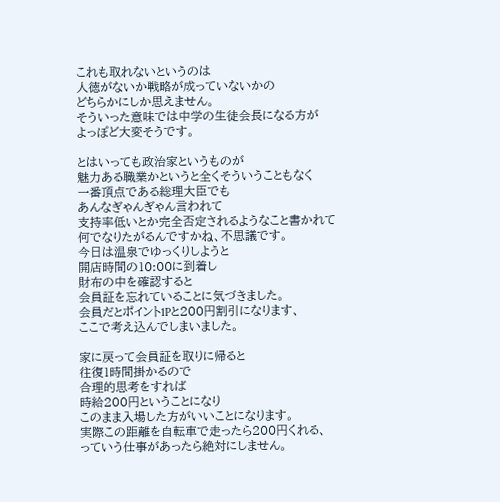これも取れないというのは
人徳がないか戦略が成っていないかの
どちらかにしか思えません。
そういった意味では中学の生徒会長になる方が
よっぽど大変そうです。

とはいっても政治家というものが
魅力ある職業かというと全くそういうこともなく
一番頂点である総理大臣でも
あんなぎゃんぎゃん言われて
支持率低いとか完全否定されるようなこと書かれて
何でなりたがるんですかね、不思議です。
今日は温泉でゆっくりしようと
開店時間の10:00に到着し
財布の中を確認すると
会員証を忘れていることに気づきました。
会員だとポイント1Pと200円割引になります、
ここで考え込んでしまいました。

家に戻って会員証を取りに帰ると
往復1時間掛かるので
合理的思考をすれば
時給200円ということになり
このまま入場した方がいいことになります。
実際この距離を自転車で走ったら200円くれる、
っていう仕事があったら絶対にしません。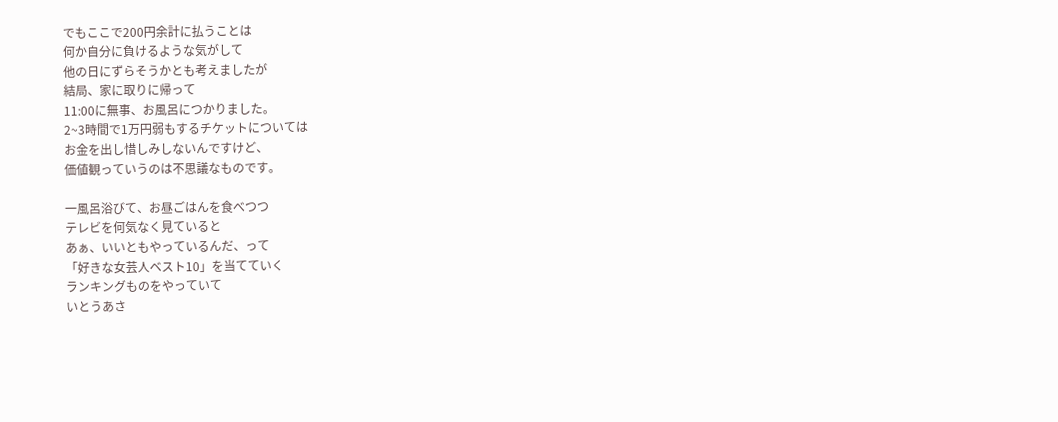でもここで200円余計に払うことは
何か自分に負けるような気がして
他の日にずらそうかとも考えましたが
結局、家に取りに帰って
11:00に無事、お風呂につかりました。
2~3時間で1万円弱もするチケットについては
お金を出し惜しみしないんですけど、
価値観っていうのは不思議なものです。

一風呂浴びて、お昼ごはんを食べつつ
テレビを何気なく見ていると
あぁ、いいともやっているんだ、って
「好きな女芸人ベスト10」を当てていく
ランキングものをやっていて
いとうあさ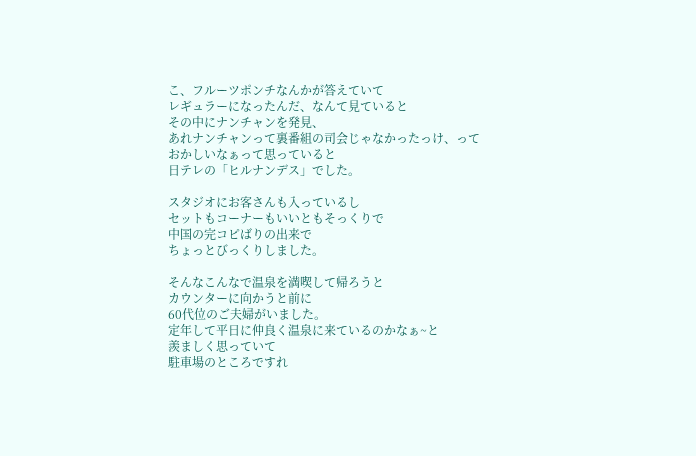こ、フルーツポンチなんかが答えていて
レギュラーになったんだ、なんて見ていると
その中にナンチャンを発見、
あれナンチャンって裏番組の司会じゃなかったっけ、って
おかしいなぁって思っていると
日テレの「ヒルナンデス」でした。

スタジオにお客さんも入っているし
セットもコーナーもいいともそっくりで
中国の完コピばりの出来で
ちょっとびっくりしました。

そんなこんなで温泉を満喫して帰ろうと
カウンターに向かうと前に
60代位のご夫婦がいました。
定年して平日に仲良く温泉に来ているのかなぁ~と
羨ましく思っていて
駐車場のところですれ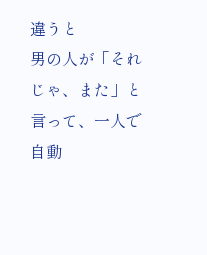違うと
男の人が「それじゃ、また」と言って、一人で自動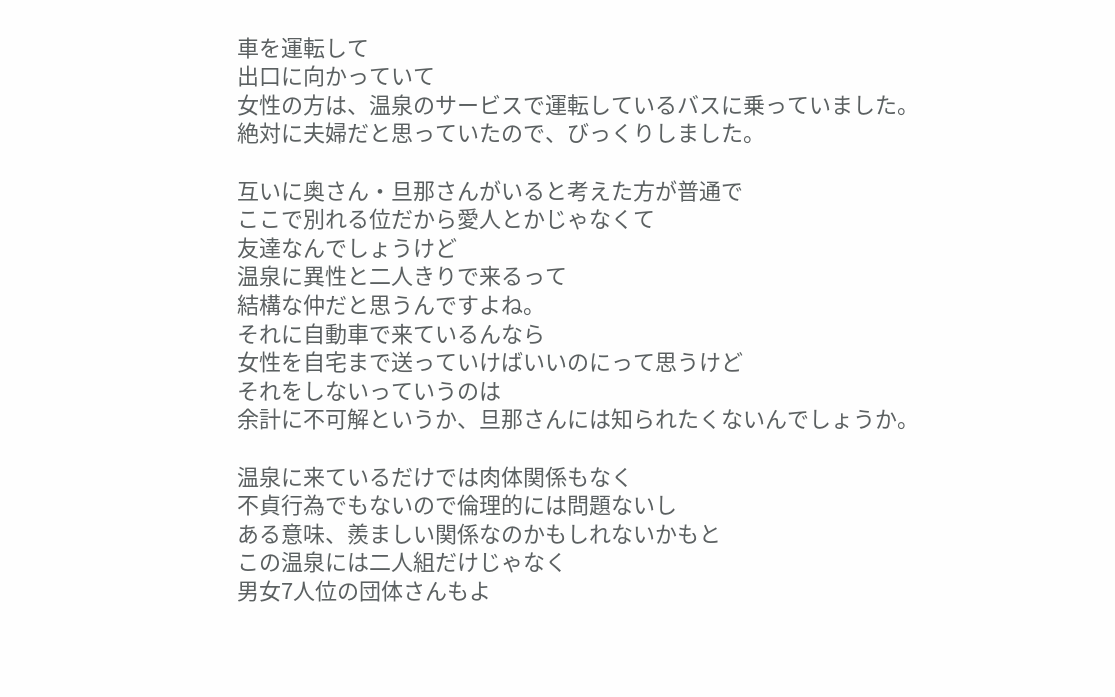車を運転して
出口に向かっていて
女性の方は、温泉のサービスで運転しているバスに乗っていました。
絶対に夫婦だと思っていたので、びっくりしました。

互いに奥さん・旦那さんがいると考えた方が普通で
ここで別れる位だから愛人とかじゃなくて
友達なんでしょうけど
温泉に異性と二人きりで来るって
結構な仲だと思うんですよね。
それに自動車で来ているんなら
女性を自宅まで送っていけばいいのにって思うけど
それをしないっていうのは
余計に不可解というか、旦那さんには知られたくないんでしょうか。

温泉に来ているだけでは肉体関係もなく
不貞行為でもないので倫理的には問題ないし
ある意味、羨ましい関係なのかもしれないかもと
この温泉には二人組だけじゃなく
男女7人位の団体さんもよ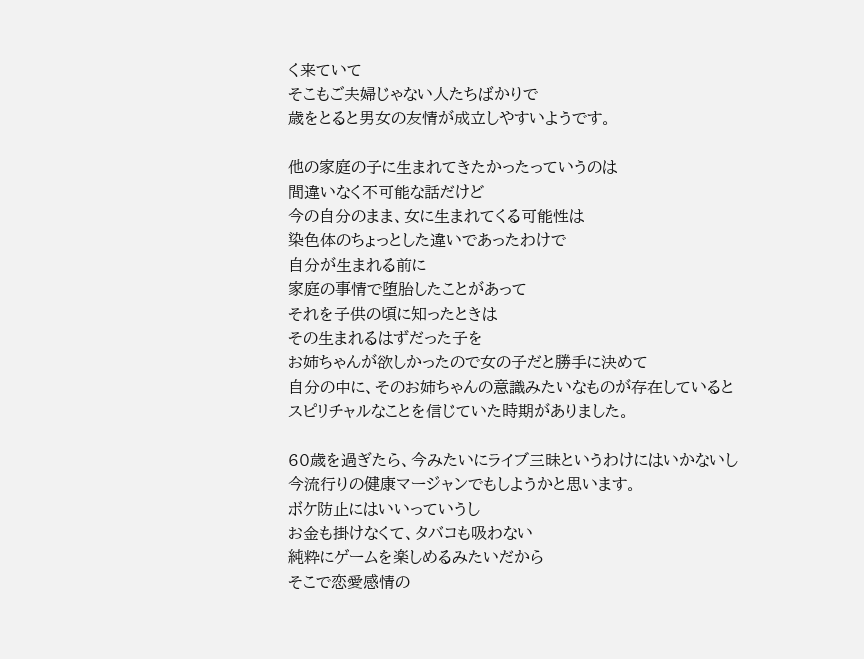く来ていて
そこもご夫婦じゃない人たちばかりで
歳をとると男女の友情が成立しやすいようです。

他の家庭の子に生まれてきたかったっていうのは
間違いなく不可能な話だけど
今の自分のまま、女に生まれてくる可能性は
染色体のちょっとした違いであったわけで
自分が生まれる前に
家庭の事情で堕胎したことがあって
それを子供の頃に知ったときは
その生まれるはずだった子を
お姉ちゃんが欲しかったので女の子だと勝手に決めて
自分の中に、そのお姉ちゃんの意識みたいなものが存在していると
スピリチャルなことを信じていた時期がありました。

60歳を過ぎたら、今みたいにライブ三昧というわけにはいかないし
今流行りの健康マージャンでもしようかと思います。
ボケ防止にはいいっていうし
お金も掛けなくて、タバコも吸わない
純粋にゲームを楽しめるみたいだから
そこで恋愛感情の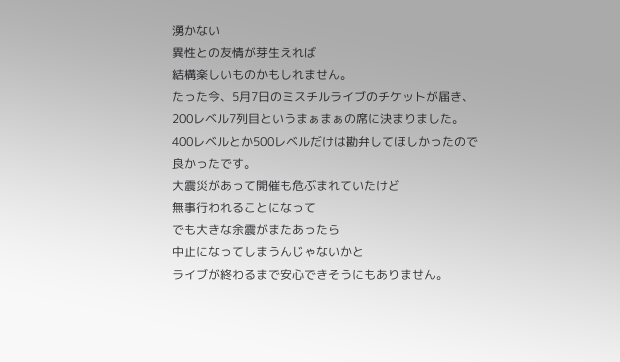湧かない
異性との友情が芽生えれば
結構楽しいものかもしれません。
たった今、5月7日のミスチルライブのチケットが届き、
200レベル7列目というまぁまぁの席に決まりました。
400レベルとか500レベルだけは勘弁してほしかったので
良かったです。
大震災があって開催も危ぶまれていたけど
無事行われることになって
でも大きな余震がまたあったら
中止になってしまうんじゃないかと
ライブが終わるまで安心できそうにもありません。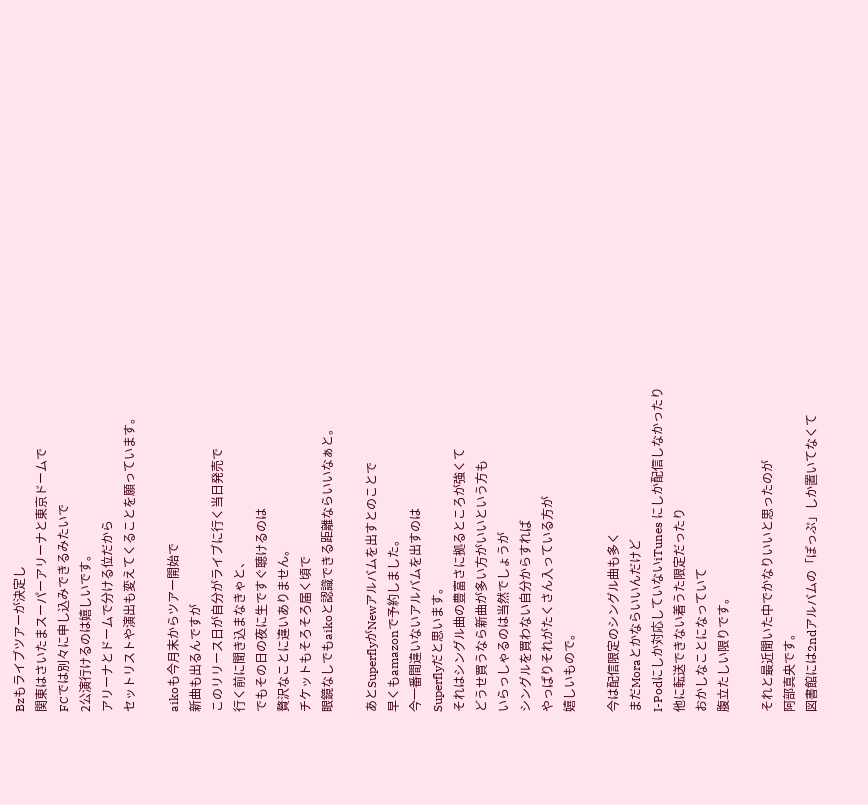Bzもライブツアーが決定し
関東はさいたまスーパーアリーナと東京ドームで
FCでは別々に申し込みできるみたいで
2公演行けるのは嬉しいです。
アリーナとドームで分ける位だから
セットリストや演出も変えてくることを願っています。

aikoも今月末からツアー開始で
新曲も出るんですが
このリリース日が自分がライブに行く当日発売で
行く前に聞き込まなきゃと、
でもその日の夜に生ですぐ聴けるのは
贅沢なことに違いありません。
チケットもそろそろ届く頃で
眼鏡なしでもaikoと認識できる距離ならいいなぁと。

あとSuperflyがNewアルバムを出すとのことで
早くもamazonで予約しました。
今一番間違いないアルバムを出すのは
Superflyだと思います。
それはシングル曲の豊富さに拠るところが強くて
どうせ買うなら新曲が多い方がいいという方も
いらっしゃるのは当然でしょうが
シングルを買わない自分からすれば
やっぱりそれがたくさん入っている方が
嬉しいもので。

今は配信限定のシングル曲も多く
まだMoraとかならいいんだけど
I-Podにしか対応していないiTunes にしか配信しなかったり
他に転送できない着うた限定だったり
おかしなことになっていて
腹立たしい限りです。

それと最近聞いた中でかなりいいと思ったのが
阿部真央です。
図書館には2ndアルバムの「ぽっぷ」しか置いてなくて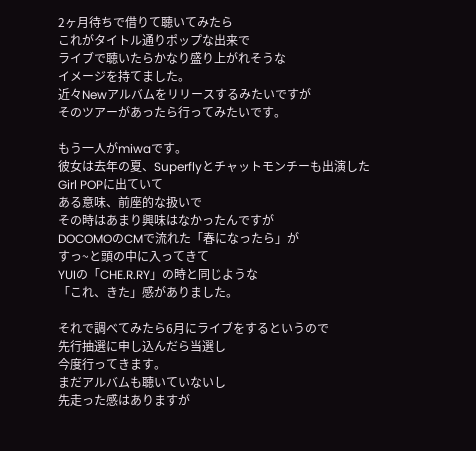2ヶ月待ちで借りて聴いてみたら
これがタイトル通りポップな出来で
ライブで聴いたらかなり盛り上がれそうな
イメージを持てました。
近々Newアルバムをリリースするみたいですが
そのツアーがあったら行ってみたいです。

もう一人がmiwaです。
彼女は去年の夏、Superflyとチャットモンチーも出演した
Girl POPに出ていて
ある意味、前座的な扱いで
その時はあまり興味はなかったんですが
DOCOMOのCMで流れた「春になったら」が
すっ~と頭の中に入ってきて
YUIの「CHE.R.RY」の時と同じような
「これ、きた」感がありました。

それで調べてみたら6月にライブをするというので
先行抽選に申し込んだら当選し
今度行ってきます。
まだアルバムも聴いていないし
先走った感はありますが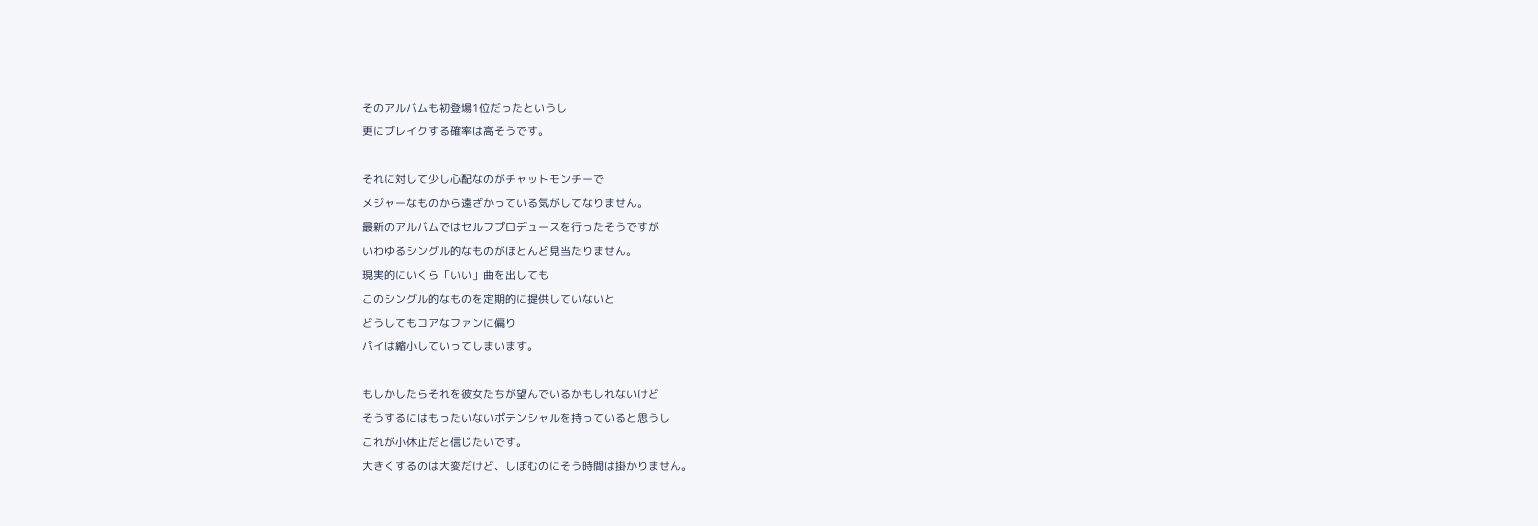そのアルバムも初登場1位だったというし
更にブレイクする確率は高そうです。

それに対して少し心配なのがチャットモンチーで
メジャーなものから遠ざかっている気がしてなりません。
最新のアルバムではセルフプロデュースを行ったそうですが
いわゆるシングル的なものがほとんど見当たりません。
現実的にいくら「いい」曲を出しても
このシングル的なものを定期的に提供していないと
どうしてもコアなファンに偏り
パイは縮小していってしまいます。

もしかしたらそれを彼女たちが望んでいるかもしれないけど
そうするにはもったいないポテンシャルを持っていると思うし
これが小休止だと信じたいです。
大きくするのは大変だけど、しぼむのにそう時間は掛かりません。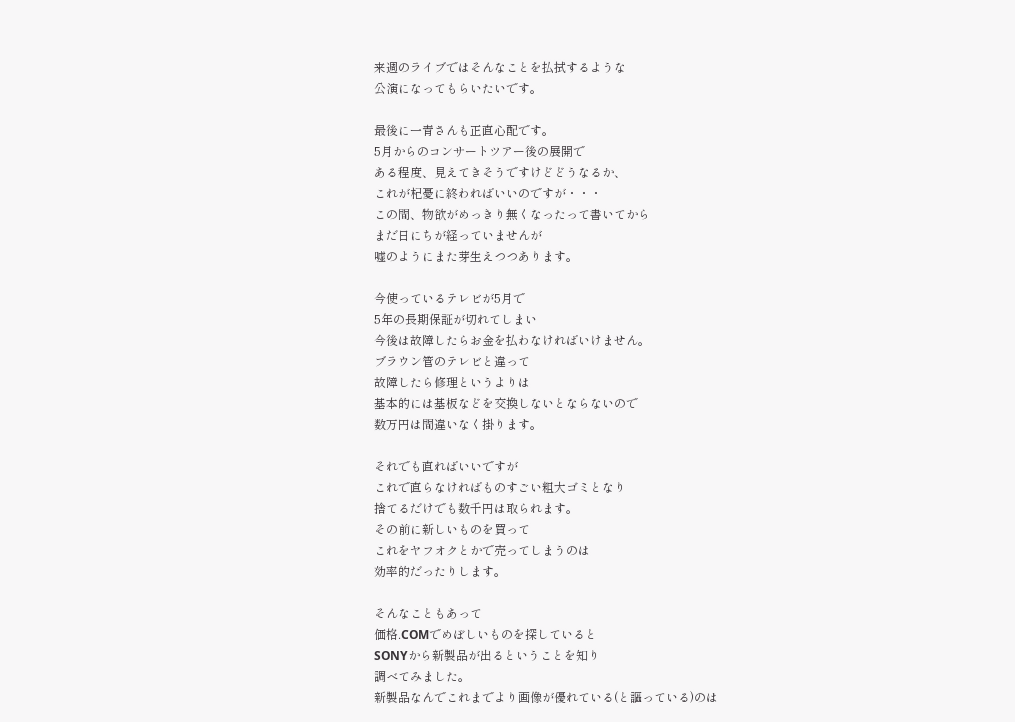来週のライブではそんなことを払拭するような
公演になってもらいたいです。

最後に一青さんも正直心配です。
5月からのコンサートツアー後の展開で
ある程度、見えてきそうですけどどうなるか、
これが杞憂に終わればいいのですが・・・
この間、物欲がめっきり無くなったって書いてから
まだ日にちが経っていませんが
嘘のようにまた芽生えつつあります。

今使っているテレビが5月で
5年の長期保証が切れてしまい
今後は故障したらお金を払わなければいけません。
ブラウン管のテレビと違って
故障したら修理というよりは
基本的には基板などを交換しないとならないので
数万円は間違いなく掛ります。

それでも直ればいいですが
これで直らなければものすごい粗大ゴミとなり
捨てるだけでも数千円は取られます。
その前に新しいものを買って
これをヤフオクとかで売ってしまうのは
効率的だったりします。

そんなこともあって
価格.COMでめぼしいものを探していると
SONYから新製品が出るということを知り
調べてみました。
新製品なんでこれまでより画像が優れている(と謳っている)のは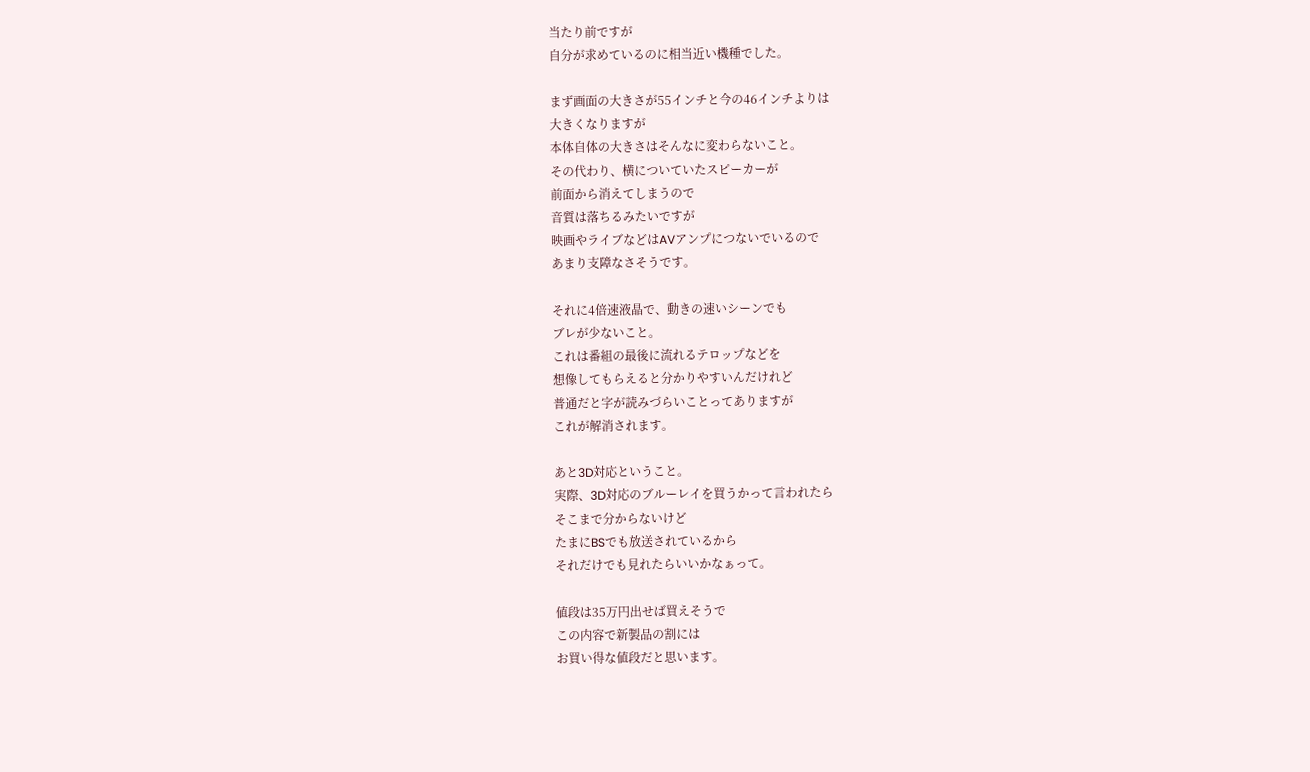当たり前ですが
自分が求めているのに相当近い機種でした。

まず画面の大きさが55インチと今の46インチよりは
大きくなりますが
本体自体の大きさはそんなに変わらないこと。
その代わり、横についていたスピーカーが
前面から消えてしまうので
音質は落ちるみたいですが
映画やライブなどはAVアンプにつないでいるので
あまり支障なさそうです。

それに4倍速液晶で、動きの速いシーンでも
ブレが少ないこと。
これは番組の最後に流れるテロップなどを
想像してもらえると分かりやすいんだけれど
普通だと字が読みづらいことってありますが
これが解消されます。

あと3D対応ということ。
実際、3D対応のブルーレイを買うかって言われたら
そこまで分からないけど
たまにBSでも放送されているから
それだけでも見れたらいいかなぁって。

値段は35万円出せば買えそうで
この内容で新製品の割には
お買い得な値段だと思います。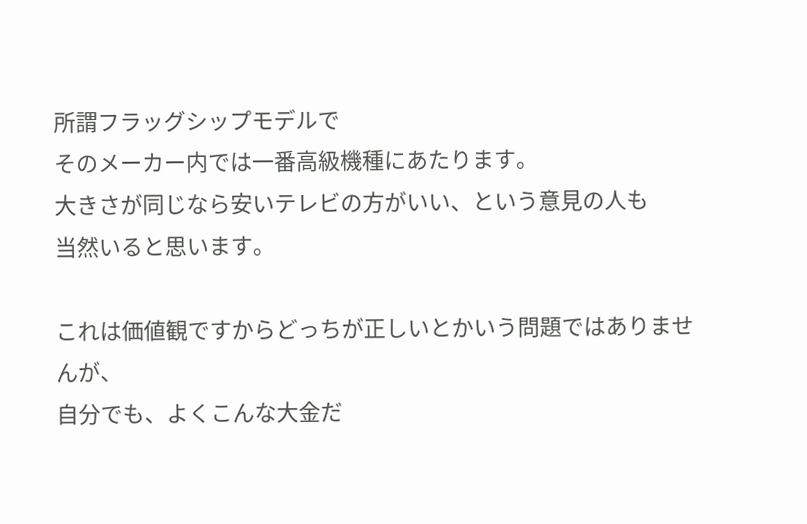所謂フラッグシップモデルで
そのメーカー内では一番高級機種にあたります。
大きさが同じなら安いテレビの方がいい、という意見の人も
当然いると思います。

これは価値観ですからどっちが正しいとかいう問題ではありませんが、
自分でも、よくこんな大金だ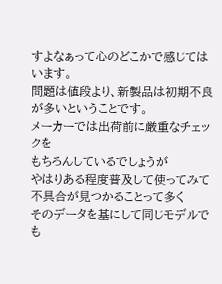すよなぁって心のどこかで感じてはいます。
問題は値段より、新製品は初期不良が多いということです。
メーカーでは出荷前に厳重なチェックを
もちろんしているでしょうが
やはりある程度普及して使ってみて
不具合が見つかることって多く
そのデータを基にして同じモデルでも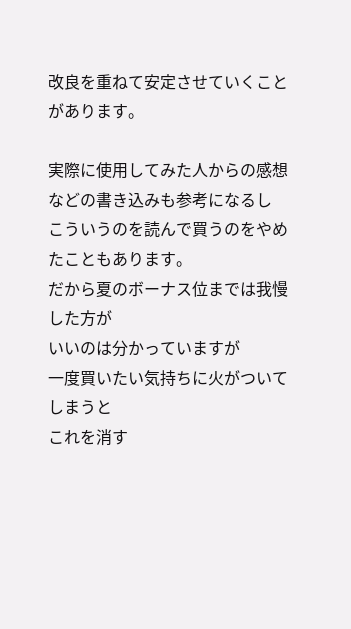改良を重ねて安定させていくことがあります。

実際に使用してみた人からの感想などの書き込みも参考になるし
こういうのを読んで買うのをやめたこともあります。
だから夏のボーナス位までは我慢した方が
いいのは分かっていますが
一度買いたい気持ちに火がついてしまうと
これを消す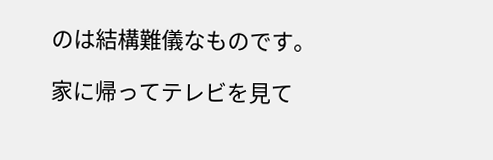のは結構難儀なものです。

家に帰ってテレビを見て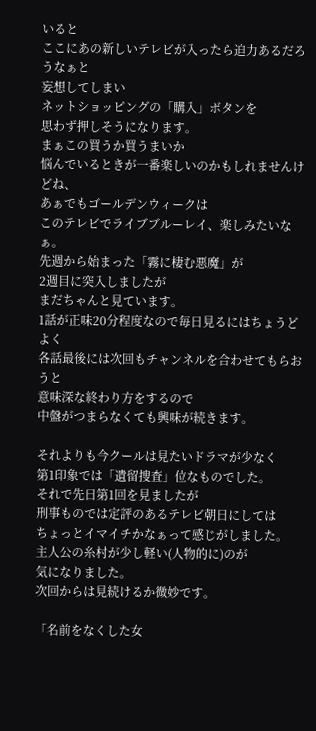いると
ここにあの新しいテレビが入ったら迫力あるだろうなぁと
妄想してしまい
ネットショッピングの「購入」ボタンを
思わず押しそうになります。
まぁこの買うか買うまいか
悩んでいるときが一番楽しいのかもしれませんけどね、
あぁでもゴールデンウィークは
このテレビでライブブルーレイ、楽しみたいなぁ。
先週から始まった「霧に棲む悪魔」が
2週目に突入しましたが
まだちゃんと見ています。
1話が正味20分程度なので毎日見るにはちょうどよく
各話最後には次回もチャンネルを合わせてもらおうと
意味深な終わり方をするので
中盤がつまらなくても興味が続きます。

それよりも今クールは見たいドラマが少なく
第1印象では「遺留捜査」位なものでした。
それで先日第1回を見ましたが
刑事ものでは定評のあるテレビ朝日にしては
ちょっとイマイチかなぁって感じがしました。
主人公の糸村が少し軽い(人物的に)のが
気になりました。
次回からは見続けるか微妙です。

「名前をなくした女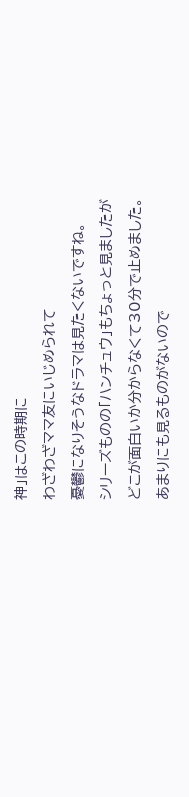神」はこの時期に
わざわざママ友にいじめられて
憂鬱になりそうなドラマは見たくないですね。
シリーズものの「ハンチュウ」もちょっと見ましたが
どこが面白いか分からなくて30分で止めました。
あまりにも見るものがないので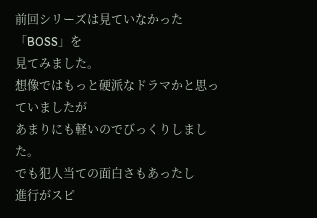前回シリーズは見ていなかった「BOSS」を
見てみました。
想像ではもっと硬派なドラマかと思っていましたが
あまりにも軽いのでびっくりしました。
でも犯人当ての面白さもあったし
進行がスピ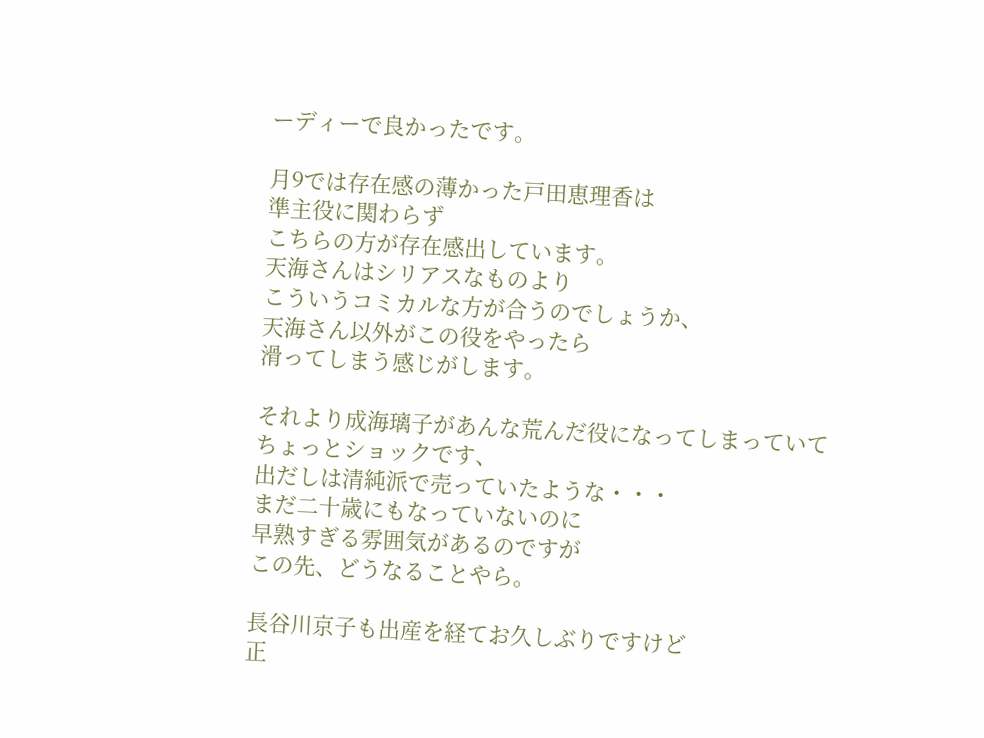ーディーで良かったです。

月9では存在感の薄かった戸田恵理香は
準主役に関わらず
こちらの方が存在感出しています。
天海さんはシリアスなものより
こういうコミカルな方が合うのでしょうか、
天海さん以外がこの役をやったら
滑ってしまう感じがします。

それより成海璃子があんな荒んだ役になってしまっていて
ちょっとショックです、
出だしは清純派で売っていたような・・・
まだ二十歳にもなっていないのに
早熟すぎる雰囲気があるのですが
この先、どうなることやら。

長谷川京子も出産を経てお久しぶりですけど
正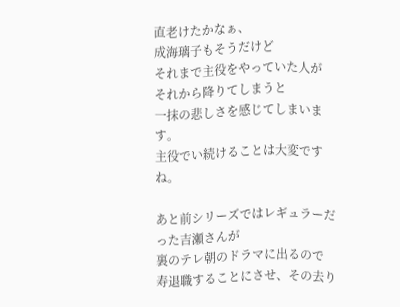直老けたかなぁ、
成海璃子もそうだけど
それまで主役をやっていた人が
それから降りてしまうと
一抹の悲しさを感じてしまいます。
主役でい続けることは大変ですね。

あと前シリーズではレギュラーだった吉瀬さんが
裏のテレ朝のドラマに出るので
寿退職することにさせ、その去り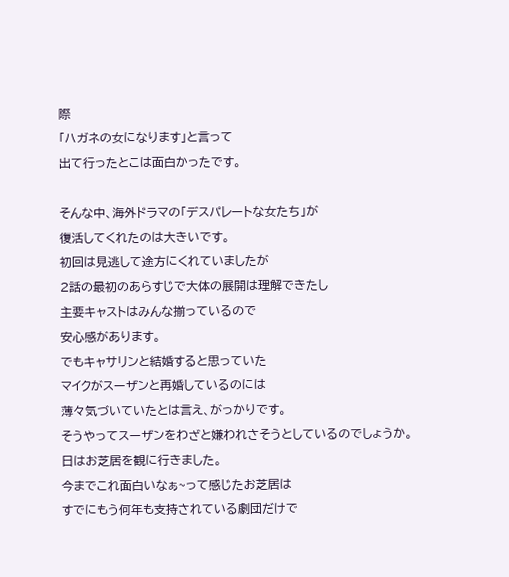際
「ハガネの女になります」と言って
出て行ったとこは面白かったです。

そんな中、海外ドラマの「デスパレートな女たち」が
復活してくれたのは大きいです。
初回は見逃して途方にくれていましたが
2話の最初のあらすじで大体の展開は理解できたし
主要キャストはみんな揃っているので
安心感があります。
でもキャサリンと結婚すると思っていた
マイクがスーザンと再婚しているのには
薄々気づいていたとは言え、がっかりです。
そうやってスーザンをわざと嫌われさそうとしているのでしょうか。
日はお芝居を観に行きました。
今までこれ面白いなぁ~って感じたお芝居は
すでにもう何年も支持されている劇団だけで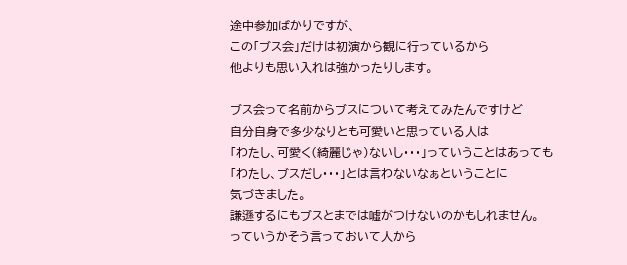途中参加ばかりですが、
この「ブス会」だけは初演から観に行っているから
他よりも思い入れは強かったりします。

ブス会って名前からブスについて考えてみたんですけど
自分自身で多少なりとも可愛いと思っている人は
「わたし、可愛く(綺麗じゃ)ないし・・・」っていうことはあっても
「わたし、ブスだし・・・」とは言わないなぁということに
気づきました。
謙遜するにもブスとまでは嘘がつけないのかもしれません。
っていうかそう言っておいて人から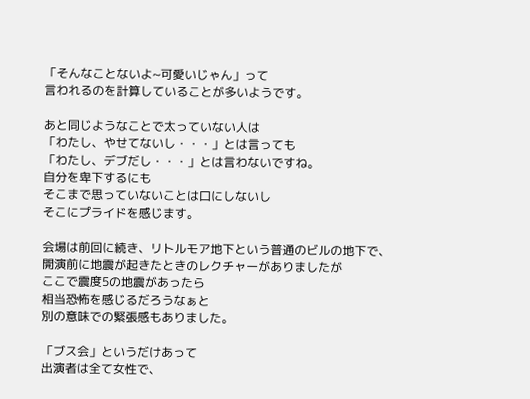「そんなことないよ~可愛いじゃん」って
言われるのを計算していることが多いようです。

あと同じようなことで太っていない人は
「わたし、やせてないし・・・」とは言っても
「わたし、デブだし・・・」とは言わないですね。
自分を卑下するにも
そこまで思っていないことは口にしないし
そこにプライドを感じます。

会場は前回に続き、リトルモア地下という普通のビルの地下で、
開演前に地震が起きたときのレクチャーがありましたが
ここで震度5の地震があったら
相当恐怖を感じるだろうなぁと
別の意味での緊張感もありました。

「ブス会」というだけあって
出演者は全て女性で、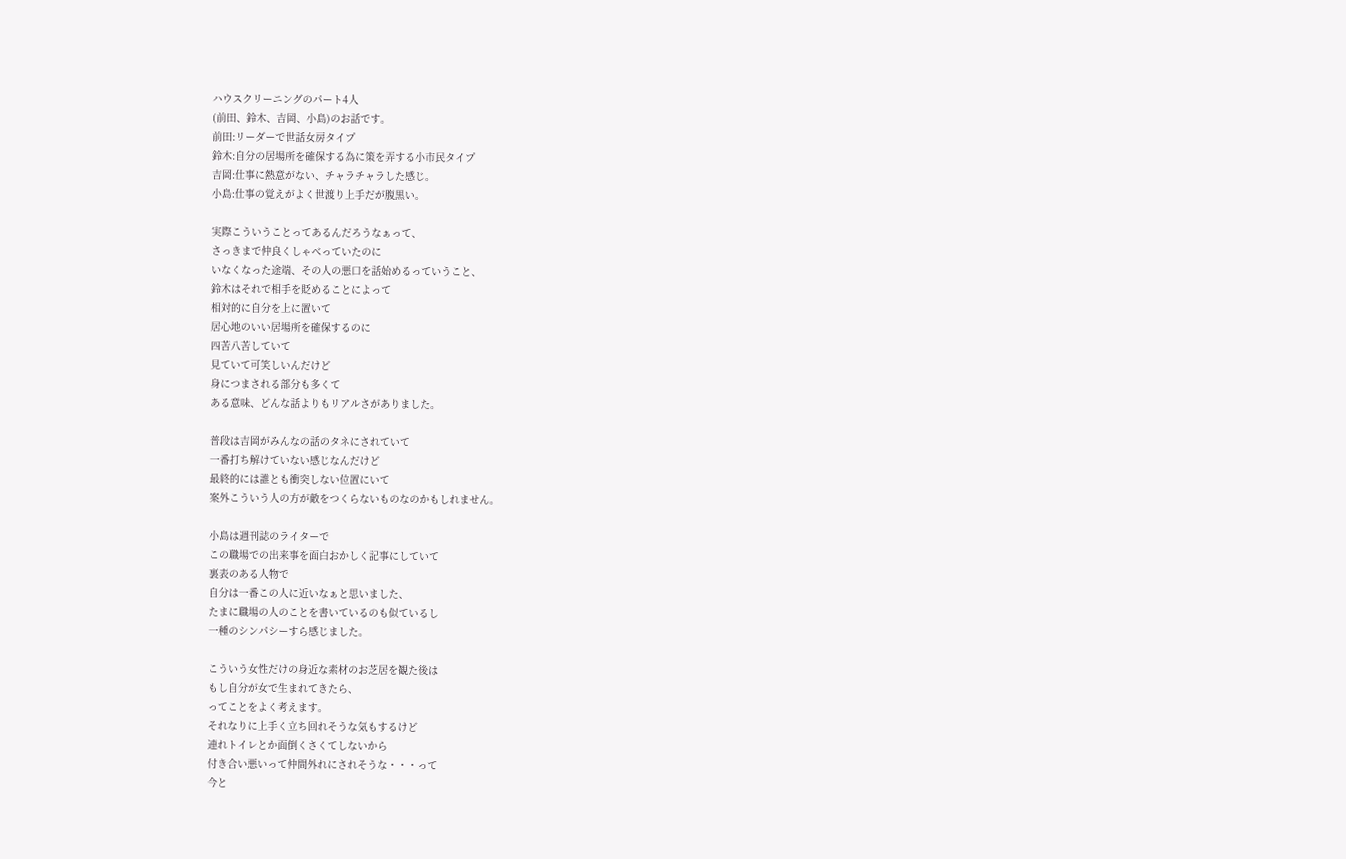ハウスクリーニングのパート4人
(前田、鈴木、吉岡、小島)のお話です。
前田:リーダーで世話女房タイプ
鈴木:自分の居場所を確保する為に策を弄する小市民タイプ
吉岡:仕事に熱意がない、チャラチャラした感じ。
小島:仕事の覚えがよく世渡り上手だが腹黒い。

実際こういうことってあるんだろうなぁって、
さっきまで仲良くしゃべっていたのに
いなくなった途端、その人の悪口を話始めるっていうこと、
鈴木はそれで相手を貶めることによって
相対的に自分を上に置いて
居心地のいい居場所を確保するのに
四苦八苦していて
見ていて可笑しいんだけど
身につまされる部分も多くて
ある意味、どんな話よりもリアルさがありました。

普段は吉岡がみんなの話のタネにされていて
一番打ち解けていない感じなんだけど
最終的には誰とも衝突しない位置にいて
案外こういう人の方が敵をつくらないものなのかもしれません。

小島は週刊誌のライターで
この職場での出来事を面白おかしく記事にしていて
裏表のある人物で
自分は一番この人に近いなぁと思いました、
たまに職場の人のことを書いているのも似ているし
一種のシンパシーすら感じました。

こういう女性だけの身近な素材のお芝居を観た後は
もし自分が女で生まれてきたら、
ってことをよく考えます。
それなりに上手く立ち回れそうな気もするけど
連れトイレとか面倒くさくてしないから
付き合い悪いって仲間外れにされそうな・・・って
今と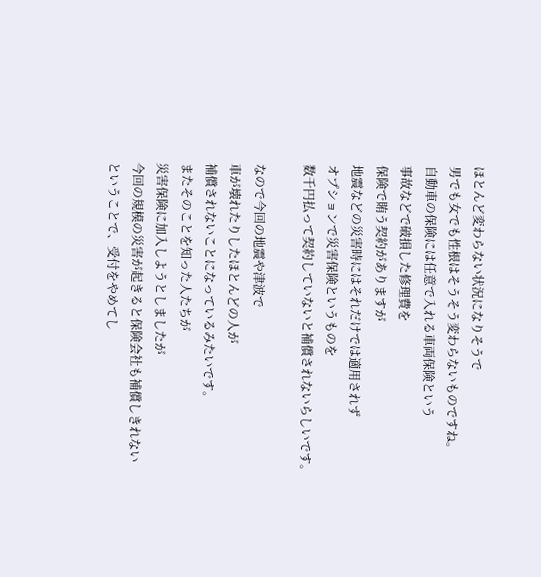ほとんど変わらない状況になりそうで
男でも女でも性根はそうそう変わらないものですね。
自動車の保険には任意で入れる車両保険という
事故などで破損した修理費を
保険で賄う契約がありますが
地震などの災害時にはそれだけでは適用されず
オプションで災害保険というものを
数千円払って契約していないと補償されないらしいです。

なので今回の地震や津波で
車が壊れたりしたほとんどの人が
補償されないことになっているみたいです。
またそのことを知った人たちが
災害保険に加入しようとしましたが
今回の規模の災害が起きると保険会社も補償しきれない
ということで、受付をやめてし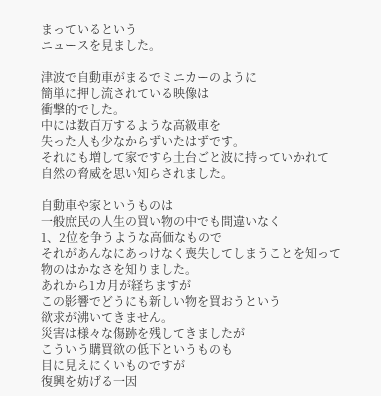まっているという
ニュースを見ました。

津波で自動車がまるでミニカーのように
簡単に押し流されている映像は
衝撃的でした。
中には数百万するような高級車を
失った人も少なからずいたはずです。
それにも増して家ですら土台ごと波に持っていかれて
自然の脅威を思い知らされました。

自動車や家というものは
一般庶民の人生の買い物の中でも間違いなく
1、2位を争うような高価なもので
それがあんなにあっけなく喪失してしまうことを知って
物のはかなさを知りました。
あれから1カ月が経ちますが
この影響でどうにも新しい物を買おうという
欲求が沸いてきません。
災害は様々な傷跡を残してきましたが
こういう購買欲の低下というものも
目に見えにくいものですが
復興を妨げる一因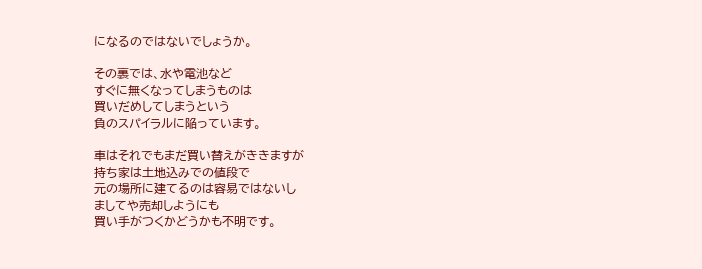になるのではないでしょうか。

その裏では、水や電池など
すぐに無くなってしまうものは
買いだめしてしまうという
負のスパイラルに陥っています。

車はそれでもまだ買い替えがききますが
持ち家は土地込みでの値段で
元の場所に建てるのは容易ではないし
ましてや売却しようにも
買い手がつくかどうかも不明です。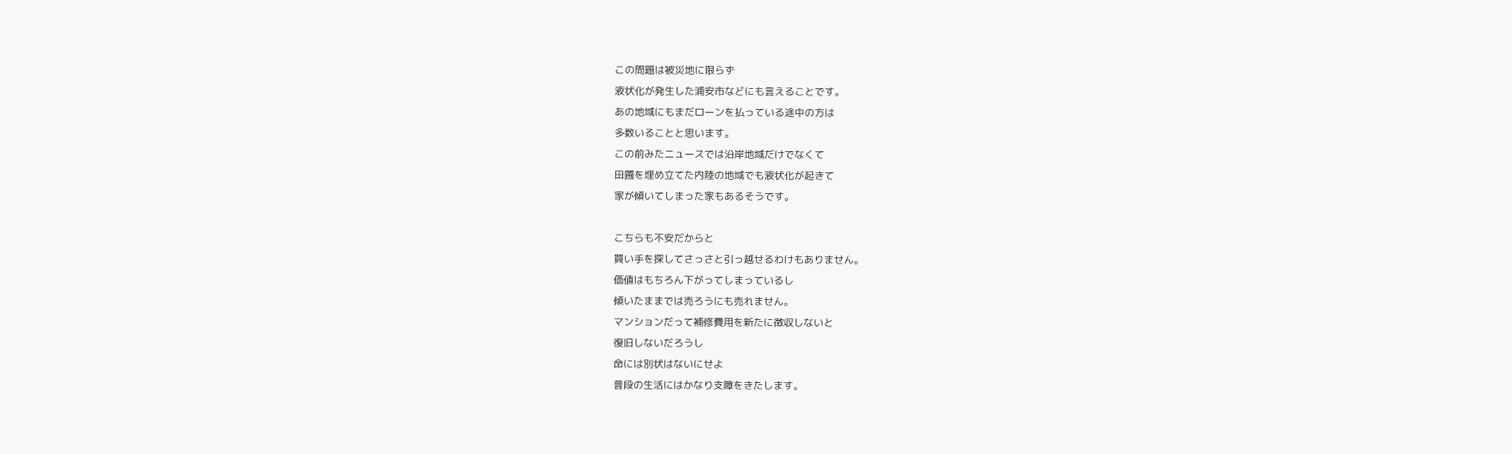この問題は被災地に限らず
液状化が発生した浦安市などにも言えることです。
あの地域にもまだローンを払っている途中の方は
多数いることと思います。
この前みたニュースでは沿岸地域だけでなくて
田圃を埋め立てた内陸の地域でも液状化が起きて
家が傾いてしまった家もあるそうです。

こちらも不安だからと
買い手を探してさっさと引っ越せるわけもありません。
価値はもちろん下がってしまっているし
傾いたままでは売ろうにも売れません。
マンションだって補修費用を新たに徴収しないと
復旧しないだろうし
命には別状はないにせよ
普段の生活にはかなり支障をきたします。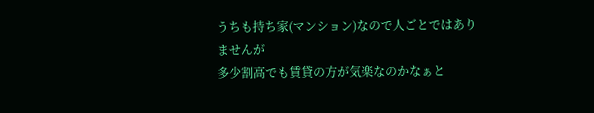うちも持ち家(マンション)なので人ごとではありませんが
多少割高でも賃貸の方が気楽なのかなぁと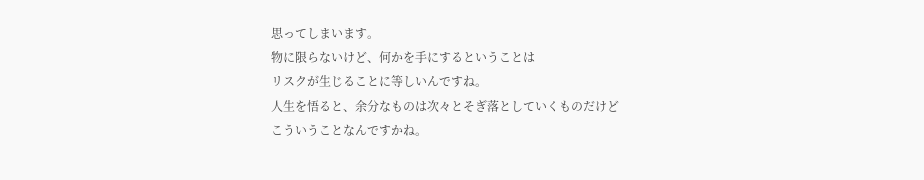思ってしまいます。
物に限らないけど、何かを手にするということは
リスクが生じることに等しいんですね。
人生を悟ると、余分なものは次々とそぎ落としていくものだけど
こういうことなんですかね。